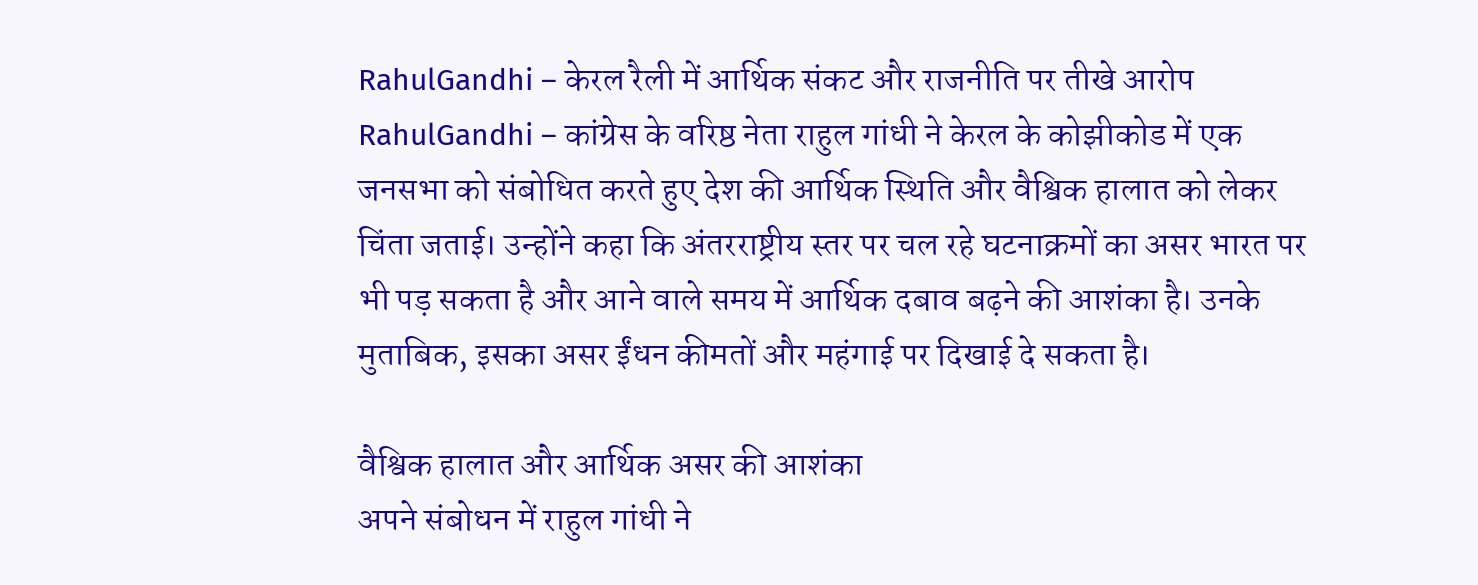RahulGandhi – केरल रैली में आर्थिक संकट और राजनीति पर तीखे आरोप
RahulGandhi – कांग्रेस के वरिष्ठ नेता राहुल गांधी ने केरल के कोझीकोड में एक जनसभा को संबोधित करते हुए देश की आर्थिक स्थिति और वैश्विक हालात को लेकर चिंता जताई। उन्होंने कहा कि अंतरराष्ट्रीय स्तर पर चल रहे घटनाक्रमों का असर भारत पर भी पड़ सकता है और आने वाले समय में आर्थिक दबाव बढ़ने की आशंका है। उनके मुताबिक, इसका असर ईंधन कीमतों और महंगाई पर दिखाई दे सकता है।

वैश्विक हालात और आर्थिक असर की आशंका
अपने संबोधन में राहुल गांधी ने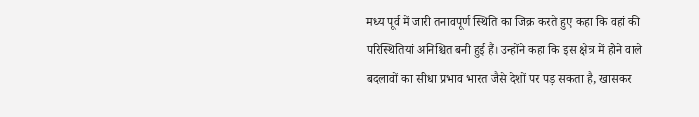मध्य पूर्व में जारी तनावपूर्ण स्थिति का जिक्र करते हुए कहा कि वहां की परिस्थितियां अनिश्चित बनी हुई हैं। उन्होंने कहा कि इस क्षेत्र में होने वाले बदलावों का सीधा प्रभाव भारत जैसे देशों पर पड़ सकता है, खासकर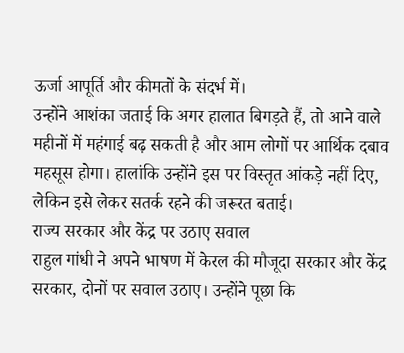ऊर्जा आपूर्ति और कीमतों के संदर्भ में।
उन्होंने आशंका जताई कि अगर हालात बिगड़ते हैं, तो आने वाले महीनों में महंगाई बढ़ सकती है और आम लोगों पर आर्थिक दबाव महसूस होगा। हालांकि उन्होंने इस पर विस्तृत आंकड़े नहीं दिए, लेकिन इसे लेकर सतर्क रहने की जरूरत बताई।
राज्य सरकार और केंद्र पर उठाए सवाल
राहुल गांधी ने अपने भाषण में केरल की मौजूदा सरकार और केंद्र सरकार, दोनों पर सवाल उठाए। उन्होंने पूछा कि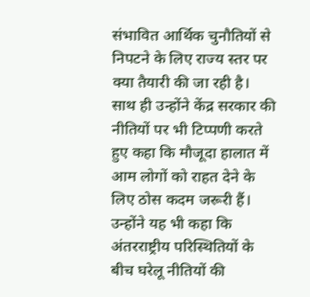संभावित आर्थिक चुनौतियों से निपटने के लिए राज्य स्तर पर क्या तैयारी की जा रही है।
साथ ही उन्होंने केंद्र सरकार की नीतियों पर भी टिप्पणी करते हुए कहा कि मौजूदा हालात में आम लोगों को राहत देने के लिए ठोस कदम जरूरी हैं। उन्होंने यह भी कहा कि अंतरराष्ट्रीय परिस्थितियों के बीच घरेलू नीतियों की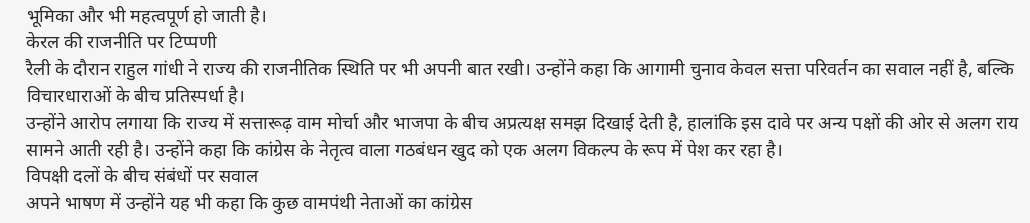भूमिका और भी महत्वपूर्ण हो जाती है।
केरल की राजनीति पर टिप्पणी
रैली के दौरान राहुल गांधी ने राज्य की राजनीतिक स्थिति पर भी अपनी बात रखी। उन्होंने कहा कि आगामी चुनाव केवल सत्ता परिवर्तन का सवाल नहीं है, बल्कि विचारधाराओं के बीच प्रतिस्पर्धा है।
उन्होंने आरोप लगाया कि राज्य में सत्तारूढ़ वाम मोर्चा और भाजपा के बीच अप्रत्यक्ष समझ दिखाई देती है, हालांकि इस दावे पर अन्य पक्षों की ओर से अलग राय सामने आती रही है। उन्होंने कहा कि कांग्रेस के नेतृत्व वाला गठबंधन खुद को एक अलग विकल्प के रूप में पेश कर रहा है।
विपक्षी दलों के बीच संबंधों पर सवाल
अपने भाषण में उन्होंने यह भी कहा कि कुछ वामपंथी नेताओं का कांग्रेस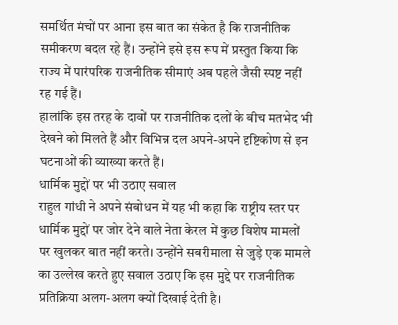समर्थित मंचों पर आना इस बात का संकेत है कि राजनीतिक समीकरण बदल रहे हैं। उन्होंने इसे इस रूप में प्रस्तुत किया कि राज्य में पारंपरिक राजनीतिक सीमाएं अब पहले जैसी स्पष्ट नहीं रह गई हैं।
हालांकि इस तरह के दावों पर राजनीतिक दलों के बीच मतभेद भी देखने को मिलते हैं और विभिन्न दल अपने-अपने दृष्टिकोण से इन घटनाओं की व्याख्या करते हैं।
धार्मिक मुद्दों पर भी उठाए सवाल
राहुल गांधी ने अपने संबोधन में यह भी कहा कि राष्ट्रीय स्तर पर धार्मिक मुद्दों पर जोर देने वाले नेता केरल में कुछ विशेष मामलों पर खुलकर बात नहीं करते। उन्होंने सबरीमाला से जुड़े एक मामले का उल्लेख करते हुए सवाल उठाए कि इस मुद्दे पर राजनीतिक प्रतिक्रिया अलग-अलग क्यों दिखाई देती है।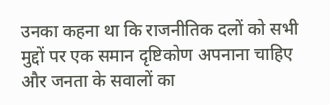उनका कहना था कि राजनीतिक दलों को सभी मुद्दों पर एक समान दृष्टिकोण अपनाना चाहिए और जनता के सवालों का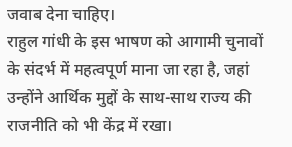जवाब देना चाहिए।
राहुल गांधी के इस भाषण को आगामी चुनावों के संदर्भ में महत्वपूर्ण माना जा रहा है, जहां उन्होंने आर्थिक मुद्दों के साथ-साथ राज्य की राजनीति को भी केंद्र में रखा।